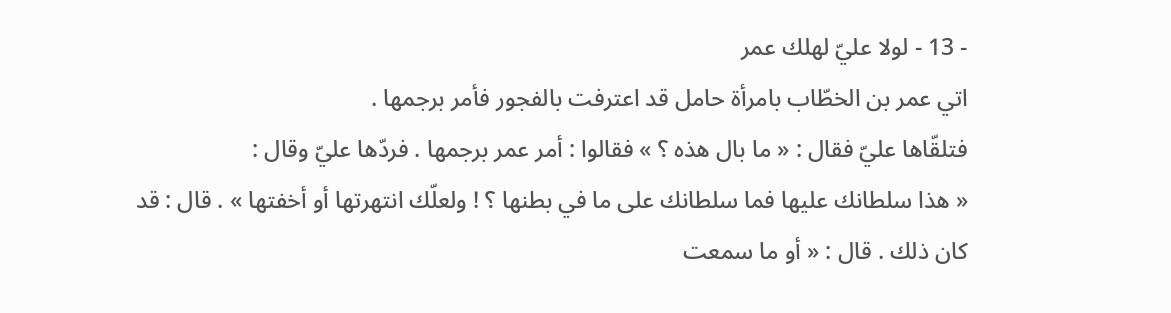- 13 - لولا عليّ لهلك عمر
اتي عمر بن الخطّاب بامرأة حامل قد اعترفت بالفجور فأمر برجمها .
فتلقّاها عليّ فقال : « ما بال هذه ؟ » فقالوا : أمر عمر برجمها . فردّها عليّ وقال :
« هذا سلطانك عليها فما سلطانك على ما في بطنها ؟ ! ولعلّك انتهرتها أو أخفتها » . قال : قد كان ذلك . قال : « أو ما سمعت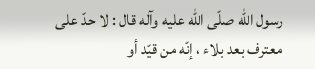رسول اللّه صلّى اللّه عليه وآله قال : لا حدّ على معترف بعد بلاء ، إنّه من قيّد أو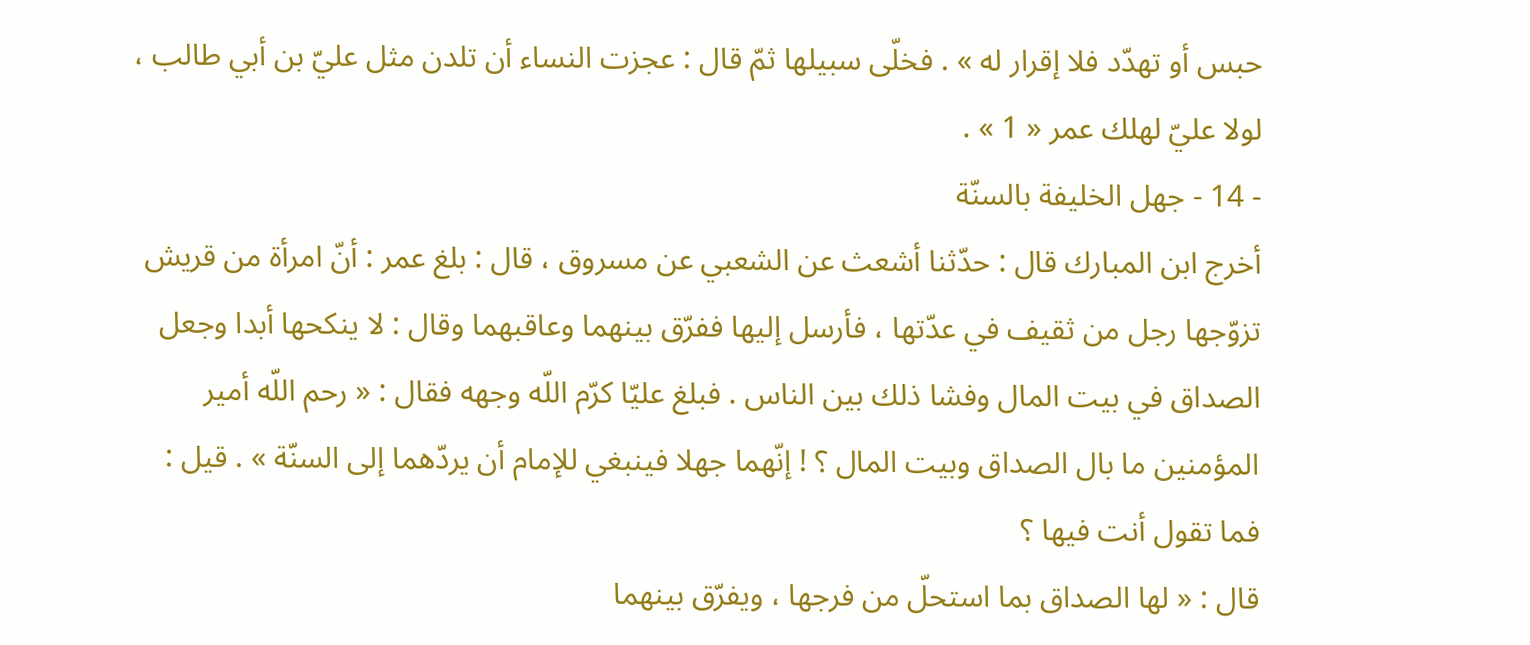حبس أو تهدّد فلا إقرار له » . فخلّى سبيلها ثمّ قال : عجزت النساء أن تلدن مثل عليّ بن أبي طالب ، لولا عليّ لهلك عمر « 1 » .
- 14 - جهل الخليفة بالسنّة
أخرج ابن المبارك قال : حدّثنا أشعث عن الشعبي عن مسروق ، قال : بلغ عمر : أنّ امرأة من قريش تزوّجها رجل من ثقيف في عدّتها ، فأرسل إليها ففرّق بينهما وعاقبهما وقال : لا ينكحها أبدا وجعل الصداق في بيت المال وفشا ذلك بين الناس . فبلغ عليّا كرّم اللّه وجهه فقال : « رحم اللّه أمير المؤمنين ما بال الصداق وبيت المال ؟ ! إنّهما جهلا فينبغي للإمام أن يردّهما إلى السنّة » . قيل : فما تقول أنت فيها ؟
قال : « لها الصداق بما استحلّ من فرجها ، ويفرّق بينهما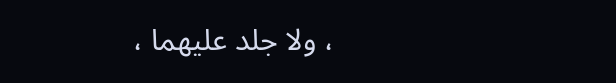، ولا جلد عليهما ،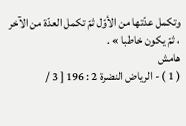وتكمل عدّتها من الأوّل ثمّ تكمل العدّة من الآخر ، ثمّ يكون خاطبا » .
هامش
( 1 ) - الرياض النضرة 2 : 196 [ 3 /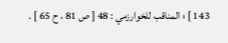143 ] ؛ المناقب للخوارزمي : 48 [ ص 81 ، ح 65 ] .